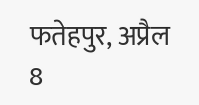फतेहपुर, अप्रैल 8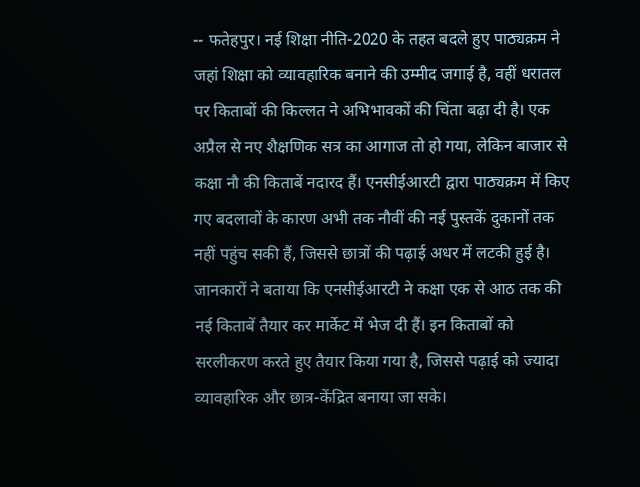-- फतेहपुर। नई शिक्षा नीति-2020 के तहत बदले हुए पाठ्यक्रम ने जहां शिक्षा को व्यावहारिक बनाने की उम्मीद जगाई है, वहीं धरातल पर किताबों की किल्लत ने अभिभावकों की चिंता बढ़ा दी है। एक अप्रैल से नए शैक्षणिक सत्र का आगाज तो हो गया, लेकिन बाजार से कक्षा नौ की किताबें नदारद हैं। एनसीईआरटी द्वारा पाठ्यक्रम में किए गए बदलावों के कारण अभी तक नौवीं की नई पुस्तकें दुकानों तक नहीं पहुंच सकी हैं, जिससे छात्रों की पढ़ाई अधर में लटकी हुई है। जानकारों ने बताया कि एनसीईआरटी ने कक्षा एक से आठ तक की नई किताबें तैयार कर मार्केट में भेज दी हैं। इन किताबों को सरलीकरण करते हुए तैयार किया गया है, जिससे पढ़ाई को ज्यादा व्यावहारिक और छात्र-केंद्रित बनाया जा सके।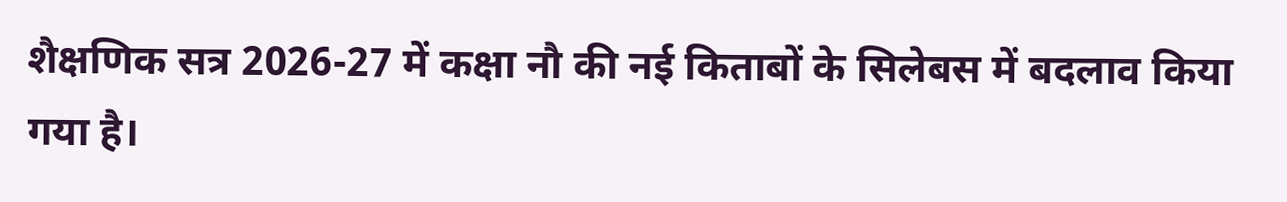शैक्षणिक सत्र 2026-27 में कक्षा नौ की नई किताबों के सिलेबस में बदलाव किया गया है।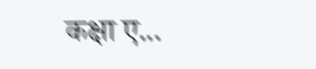कक्षा ए...